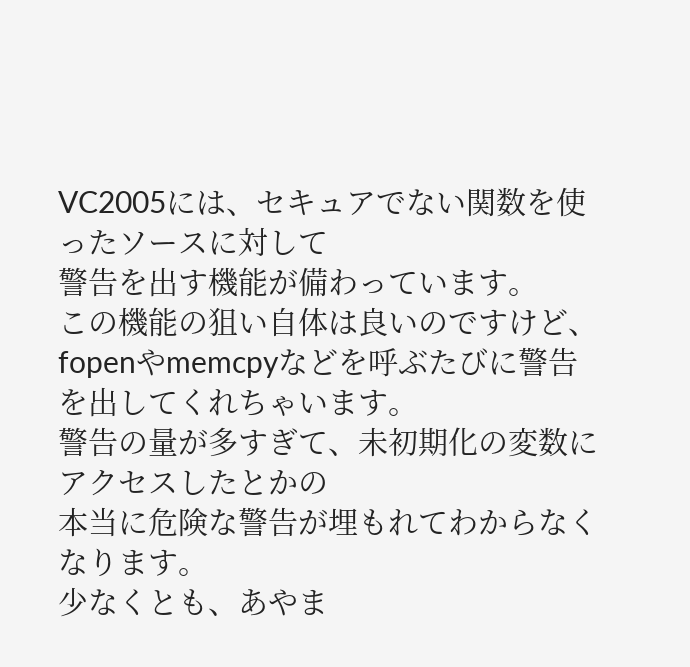VC2005には、セキュアでない関数を使ったソースに対して
警告を出す機能が備わっています。
この機能の狙い自体は良いのですけど、
fopenやmemcpyなどを呼ぶたびに警告を出してくれちゃいます。
警告の量が多すぎて、未初期化の変数にアクセスしたとかの
本当に危険な警告が埋もれてわからなくなります。
少なくとも、あやま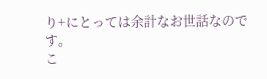り+にとっては余計なお世話なのです。
こ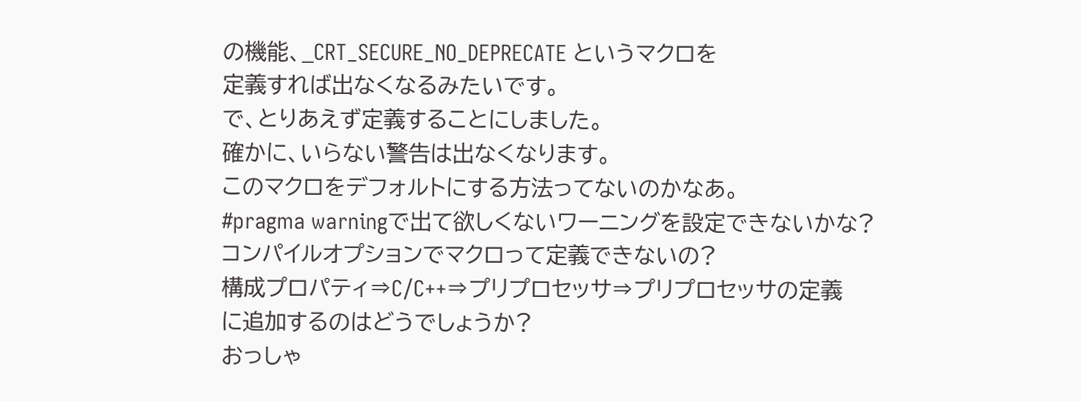の機能、_CRT_SECURE_NO_DEPRECATE というマクロを
定義すれば出なくなるみたいです。
で、とりあえず定義することにしました。
確かに、いらない警告は出なくなります。
このマクロをデフォルトにする方法ってないのかなあ。
#pragma warningで出て欲しくないワーニングを設定できないかな?
コンパイルオプションでマクロって定義できないの?
構成プロパティ⇒C/C++⇒プリプロセッサ⇒プリプロセッサの定義
に追加するのはどうでしょうか?
おっしゃ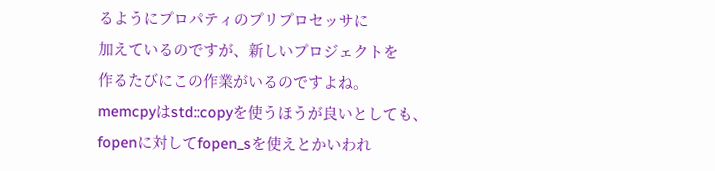るようにプロパティのプリプロセッサに
加えているのですが、新しいプロジェクトを
作るたびにこの作業がいるのですよね。
memcpyはstd::copyを使うほうが良いとしても、
fopenに対してfopen_sを使えとかいわれ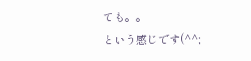ても。。
という感じです(^^;